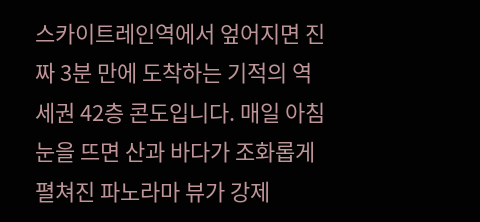스카이트레인역에서 엎어지면 진짜 3분 만에 도착하는 기적의 역세권 42층 콘도입니다. 매일 아침 눈을 뜨면 산과 바다가 조화롭게 펼쳐진 파노라마 뷰가 강제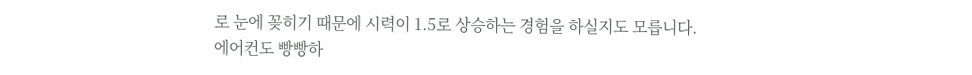로 눈에 꽂히기 때문에 시력이 1.5로 상승하는 경험을 하실지도 모릅니다.
에어컨도 빵빵하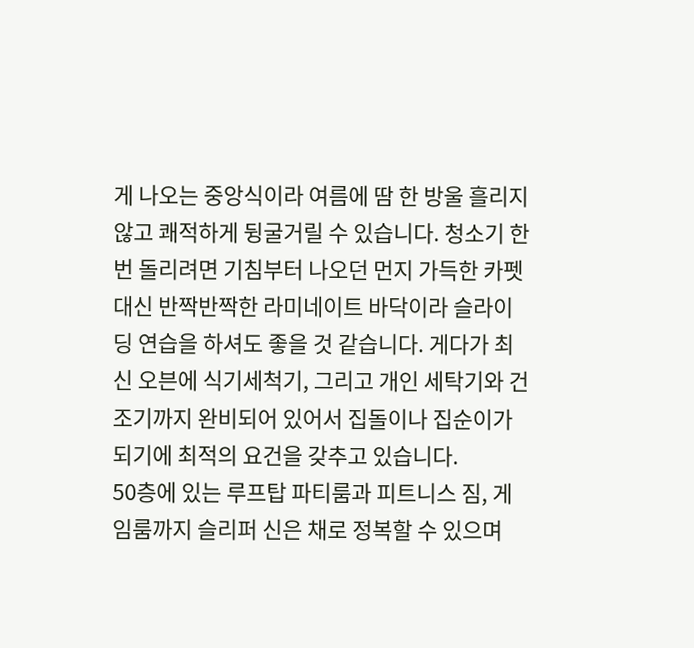게 나오는 중앙식이라 여름에 땀 한 방울 흘리지 않고 쾌적하게 뒹굴거릴 수 있습니다. 청소기 한 번 돌리려면 기침부터 나오던 먼지 가득한 카펫 대신 반짝반짝한 라미네이트 바닥이라 슬라이딩 연습을 하셔도 좋을 것 같습니다. 게다가 최신 오븐에 식기세척기, 그리고 개인 세탁기와 건조기까지 완비되어 있어서 집돌이나 집순이가 되기에 최적의 요건을 갖추고 있습니다.
50층에 있는 루프탑 파티룸과 피트니스 짐, 게임룸까지 슬리퍼 신은 채로 정복할 수 있으며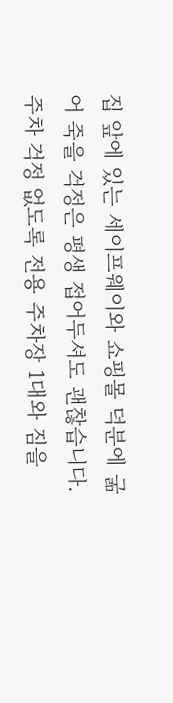집 앞에 있는 세이프웨이와 쇼핑몰 덕분에 굶어 죽을 걱정은 평생 접어두셔도 괜찮습니다. 주차 걱정 없도록 전용 주차장 1대와 짐을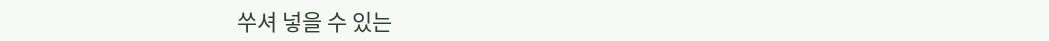쑤셔 넣을 수 있는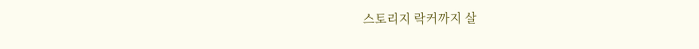스토리지 락커까지 살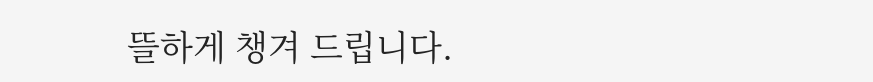뜰하게 챙겨 드립니다.